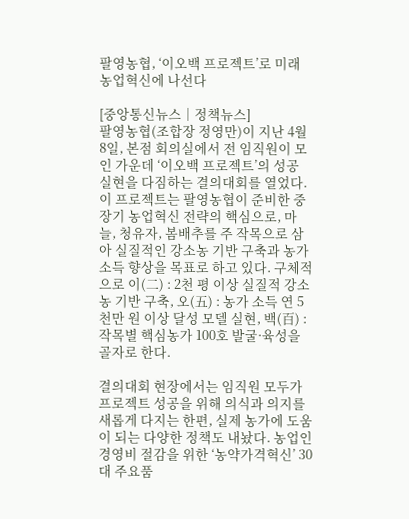팔영농협, ‘이오백 프로젝트’로 미래 농업혁신에 나선다

[중앙통신뉴스│정책뉴스]
팔영농협(조합장 정영만)이 지난 4월 8일, 본점 회의실에서 전 임직원이 모인 가운데 ‘이오백 프로젝트’의 성공 실현을 다짐하는 결의대회를 열었다.
이 프로젝트는 팔영농협이 준비한 중장기 농업혁신 전략의 핵심으로, 마늘, 청유자, 봄배추를 주 작목으로 삼아 실질적인 강소농 기반 구축과 농가 소득 향상을 목표로 하고 있다. 구체적으로 이(二) : 2천 평 이상 실질적 강소농 기반 구축, 오(五) : 농가 소득 연 5천만 원 이상 달성 모델 실현, 백(百) : 작목별 핵심농가 100호 발굴·육성을 골자로 한다.

결의대회 현장에서는 임직원 모두가 프로젝트 성공을 위해 의식과 의지를 새롭게 다지는 한편, 실제 농가에 도움이 되는 다양한 정책도 내놨다. 농업인 경영비 절감을 위한 ‘농약가격혁신’ 30대 주요품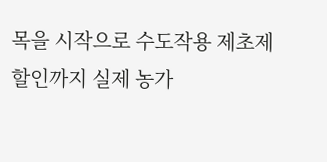목을 시작으로 수도작용 제초제 할인까지 실제 농가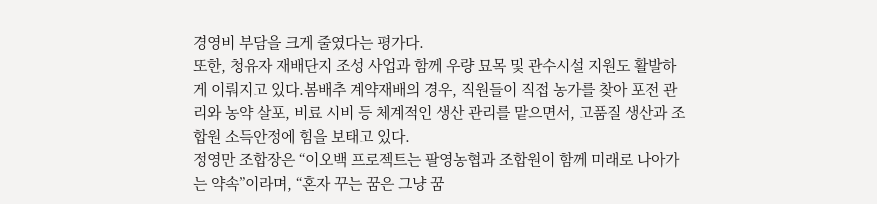경영비 부담을 크게 줄였다는 평가다.
또한, 청유자 재배단지 조성 사업과 함께 우량 묘목 및 관수시설 지원도 활발하게 이뤄지고 있다.봄배추 계약재배의 경우, 직원들이 직접 농가를 찾아 포전 관리와 농약 살포, 비료 시비 등 체계적인 생산 관리를 맡으면서, 고품질 생산과 조합원 소득안정에 힘을 보태고 있다.
정영만 조합장은 “이오백 프로젝트는 팔영농협과 조합원이 함께 미래로 나아가는 약속”이라며, “혼자 꾸는 꿈은 그냥 꿈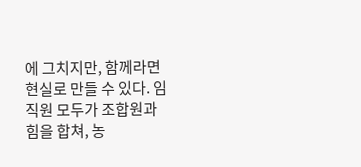에 그치지만, 함께라면 현실로 만들 수 있다. 임직원 모두가 조합원과 힘을 합쳐, 농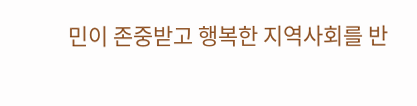민이 존중받고 행복한 지역사회를 반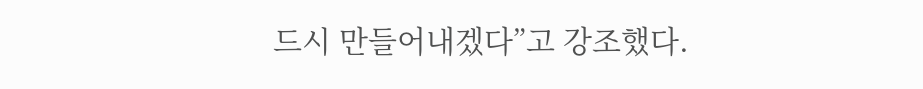드시 만들어내겠다”고 강조했다.